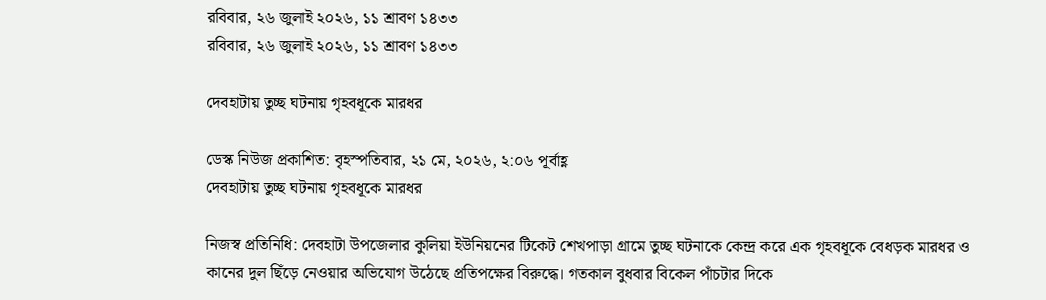রবিবার, ২৬ জুলাই ২০২৬, ১১ শ্রাবণ ১৪৩৩
রবিবার, ২৬ জুলাই ২০২৬, ১১ শ্রাবণ ১৪৩৩

দেবহাটায় তুচ্ছ ঘটনায় গৃহবধূকে মারধর

ডেস্ক নিউজ প্রকাশিত: বৃহস্পতিবার, ২১ মে, ২০২৬, ২:০৬ পূর্বাহ্ণ
দেবহাটায় তুচ্ছ ঘটনায় গৃহবধূকে মারধর

নিজস্ব প্রতিনিধি: দেবহাটা উপজেলার কুলিয়া ইউনিয়নের টিকেট শেখপাড়া গ্রামে তুচ্ছ ঘটনাকে কেন্দ্র করে এক গৃহবধূকে বেধড়ক মারধর ও কানের দুল ছিঁড়ে নেওয়ার অভিযোগ উঠেছে প্রতিপক্ষের বিরুদ্ধে। গতকাল বুধবার বিকেল পাঁচটার দিকে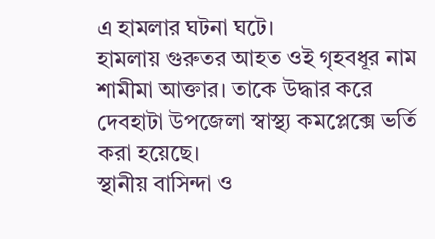এ হামলার ঘটনা ঘটে।
হামলায় গুরুতর আহত ওই গৃহবধূর নাম শামীমা আক্তার। তাকে উদ্ধার করে দেবহাটা উপজেলা স্বাস্থ্য কমপ্লেক্সে ভর্তি করা হয়েছে।
স্থানীয় বাসিন্দা ও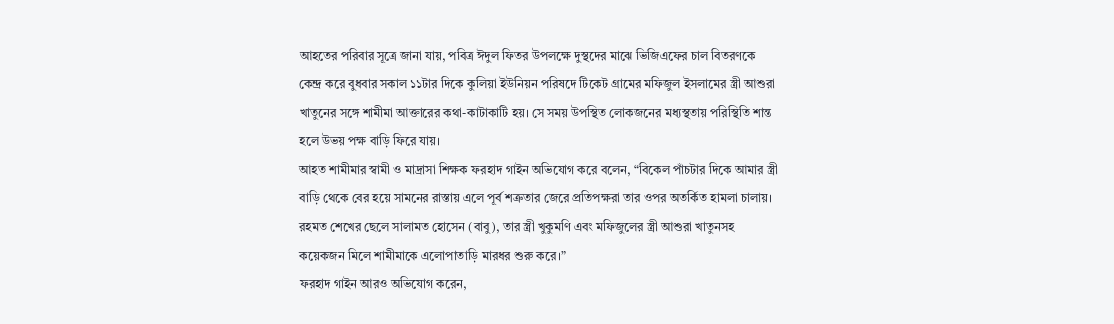আহতের পরিবার সূত্রে জানা যায়, পবিত্র ঈদুল ফিতর উপলক্ষে দুস্থদের মাঝে ভিজিএফের চাল বিতরণকে কেন্দ্র করে বুধবার সকাল ১১টার দিকে কুলিয়া ইউনিয়ন পরিষদে টিকেট গ্রামের মফিজুল ইসলামের স্ত্রী আশুরা খাতুনের সঙ্গে শামীমা আক্তারের কথা-কাটাকাটি হয়। সে সময় উপস্থিত লোকজনের মধ্যস্থতায় পরিস্থিতি শান্ত হলে উভয় পক্ষ বাড়ি ফিরে যায়।
আহত শামীমার স্বামী ও মাদ্রাসা শিক্ষক ফরহাদ গাইন অভিযোগ করে বলেন, “বিকেল পাঁচটার দিকে আমার স্ত্রী বাড়ি থেকে বের হয়ে সামনের রাস্তায় এলে পূর্ব শত্রুতার জেরে প্রতিপক্ষরা তার ওপর অতর্কিত হামলা চালায়। রহমত শেখের ছেলে সালামত হোসেন (বাবু), তার স্ত্রী খুকুমণি এবং মফিজুলের স্ত্রী আশুরা খাতুনসহ কয়েকজন মিলে শামীমাকে এলোপাতাড়ি মারধর শুরু করে।”
ফরহাদ গাইন আরও অভিযোগ করেন,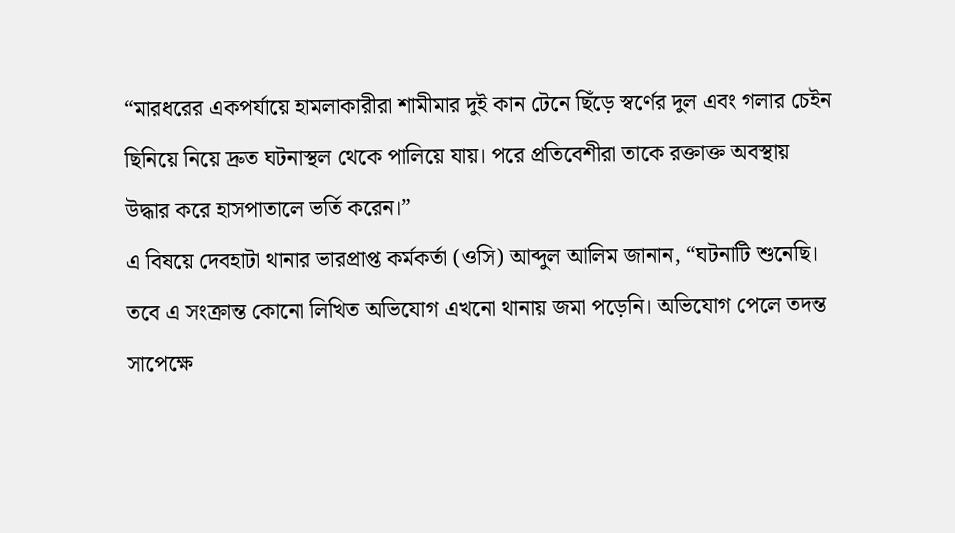“মারধরের একপর্যায়ে হামলাকারীরা শামীমার দুই কান টেনে ছিঁড়ে স্বর্ণের দুল এবং গলার চেইন ছিনিয়ে নিয়ে দ্রুত ঘটনাস্থল থেকে পালিয়ে যায়। পরে প্রতিবেশীরা তাকে রক্তাক্ত অবস্থায় উদ্ধার করে হাসপাতালে ভর্তি করেন।”
এ বিষয়ে দেবহাটা থানার ভারপ্রাপ্ত কর্মকর্তা (ওসি) আব্দুল আলিম জানান, “ঘটনাটি শুনেছি। তবে এ সংক্রান্ত কোনো লিখিত অভিযোগ এখনো থানায় জমা পড়েনি। অভিযোগ পেলে তদন্ত সাপেক্ষে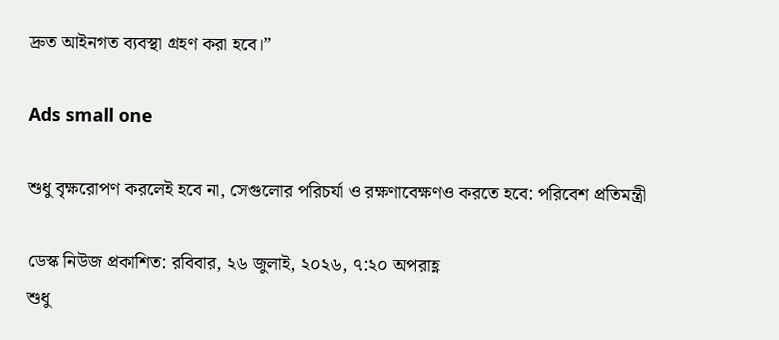দ্রুত আইনগত ব্যবস্থা গ্রহণ করা হবে।”

Ads small one

শুধু বৃক্ষরোপণ করলেই হবে না, সেগুলোর পরিচর্যা ও রক্ষণাবেক্ষণও করতে হবে: পরিবেশ প্রতিমন্ত্রী

ডেস্ক নিউজ প্রকাশিত: রবিবার, ২৬ জুলাই, ২০২৬, ৭:২০ অপরাহ্ণ
শুধু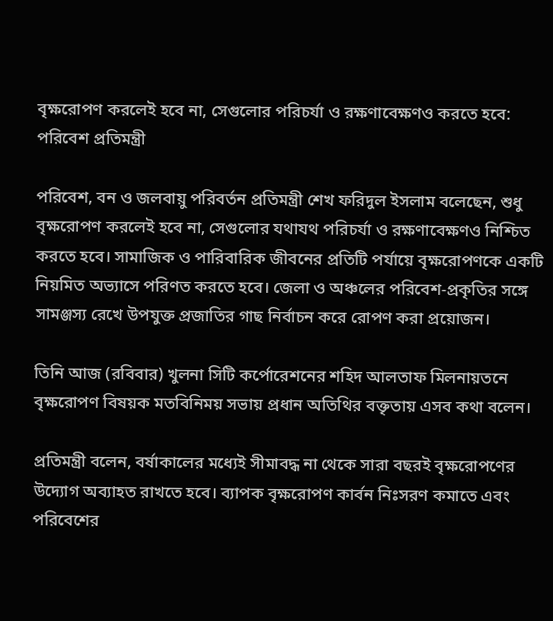বৃক্ষরোপণ করলেই হবে না, সেগুলোর পরিচর্যা ও রক্ষণাবেক্ষণও করতে হবে: পরিবেশ প্রতিমন্ত্রী

পরিবেশ, বন ও জলবায়ু পরিবর্তন প্রতিমন্ত্রী শেখ ফরিদুল ইসলাম বলেছেন, শুধু বৃক্ষরোপণ করলেই হবে না, সেগুলোর যথাযথ পরিচর্যা ও রক্ষণাবেক্ষণও নিশ্চিত করতে হবে। সামাজিক ও পারিবারিক জীবনের প্রতিটি পর্যায়ে বৃক্ষরোপণকে একটি নিয়মিত অভ্যাসে পরিণত করতে হবে। জেলা ও অঞ্চলের পরিবেশ-প্রকৃতির সঙ্গে সামঞ্জস্য রেখে উপযুক্ত প্রজাতির গাছ নির্বাচন করে রোপণ করা প্রয়োজন।

তিনি আজ (রবিবার) খুলনা সিটি কর্পোরেশনের শহিদ আলতাফ মিলনায়তনে বৃক্ষরোপণ বিষয়ক মতবিনিময় সভায় প্রধান অতিথির বক্তৃতায় এসব কথা বলেন।

প্রতিমন্ত্রী বলেন, বর্ষাকালের মধ্যেই সীমাবদ্ধ না থেকে সারা বছরই বৃক্ষরোপণের উদ্যোগ অব্যাহত রাখতে হবে। ব্যাপক বৃক্ষরোপণ কার্বন নিঃসরণ কমাতে এবং পরিবেশের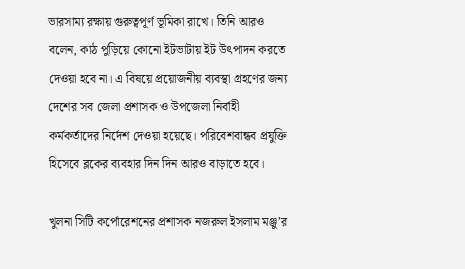ভারসাম্য রক্ষায় গুরুত্বপূর্ণ ভূমিকা রাখে। তিনি আরও বলেন, কাঠ পুড়িয়ে কোনো ইটভাটায় ইট উৎপাদন করতে দেওয়া হবে না। এ বিষয়ে প্রয়োজনীয় ব্যবস্থা গ্রহণের জন্য দেশের সব জেলা প্রশাসক ও উপজেলা নির্বাহী কর্মকর্তাদের নির্দেশ দেওয়া হয়েছে। পরিবেশবান্ধব প্রযুক্তি হিসেবে ব্লকের ব্যবহার দিন দিন আরও বাড়াতে হবে।

খুলনা সিটি কর্পোরেশনের প্রশাসক নজরুল ইসলাম মঞ্জু’র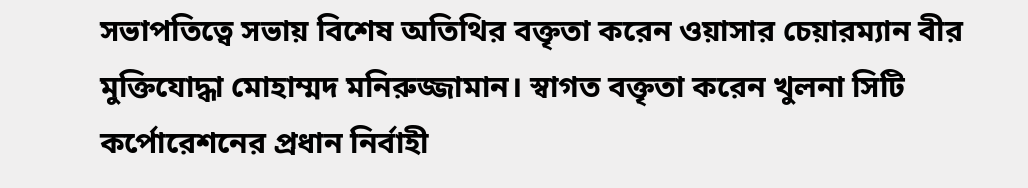সভাপতিত্বে সভায় বিশেষ অতিথির বক্তৃতা করেন ওয়াসার চেয়ারম্যান বীর মুক্তিযোদ্ধা মোহাম্মদ মনিরুজ্জামান। স্বাগত বক্তৃতা করেন খুলনা সিটি কর্পোরেশনের প্রধান নির্বাহী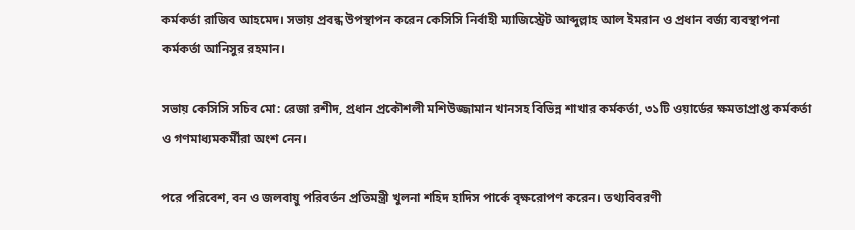কর্মকর্তা রাজিব আহমেদ। সভায় প্রবন্ধ উপস্থাপন করেন কেসিসি নির্বাহী ম্যাজিস্ট্রেট আব্দুল্লাহ আল ইমরান ও প্রধান বর্জ্য ব্যবস্থাপনা কর্মকর্তা আনিসুর রহমান।

সভায় কেসিসি সচিব মো: রেজা রশীদ, প্রধান প্রকৌশলী মশিউজ্জামান খানসহ বিভিন্ন শাখার কর্মকর্তা, ৩১টি ওয়ার্ডের ক্ষমতাপ্রাপ্ত কর্মকর্তা ও গণমাধ্যমকর্মীরা অংশ নেন।

পরে পরিবেশ, বন ও জলবায়ু পরিবর্তন প্রতিমন্ত্রী খুলনা শহিদ হাদিস পার্কে বৃক্ষরোপণ করেন। তথ্যবিবরণী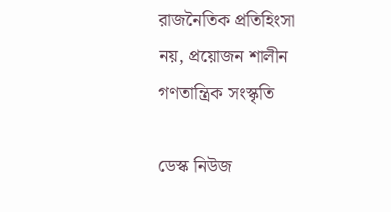রাজনৈতিক প্রতিহিংসা নয়, প্রয়োজন শালীন গণতান্ত্রিক সংস্কৃতি

ডেস্ক নিউজ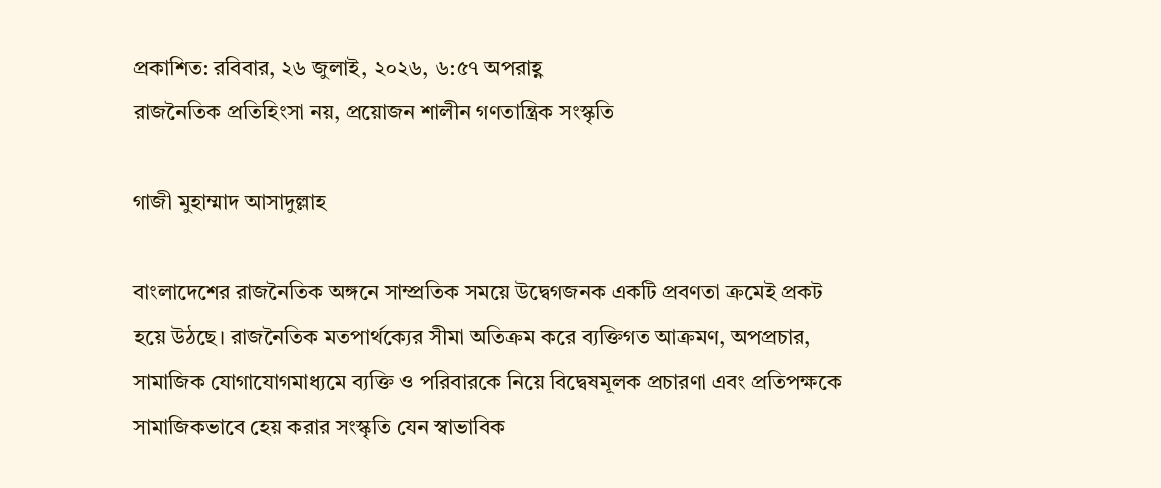প্রকাশিত: রবিবার, ২৬ জুলাই, ২০২৬, ৬:৫৭ অপরাহ্ণ
রাজনৈতিক প্রতিহিংসা নয়, প্রয়োজন শালীন গণতান্ত্রিক সংস্কৃতি

গাজী মুহাম্মাদ আসাদুল্লাহ

বাংলাদেশের রাজনৈতিক অঙ্গনে সাম্প্রতিক সময়ে উদ্বেগজনক একটি প্রবণতা ক্রমেই প্রকট হয়ে উঠছে। রাজনৈতিক মতপার্থক্যের সীমা অতিক্রম করে ব্যক্তিগত আক্রমণ, অপপ্রচার, সামাজিক যোগাযোগমাধ্যমে ব্যক্তি ও পরিবারকে নিয়ে বিদ্বেষমূলক প্রচারণা এবং প্রতিপক্ষকে সামাজিকভাবে হেয় করার সংস্কৃতি যেন স্বাভাবিক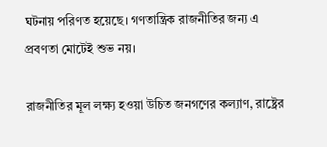ঘটনায় পরিণত হয়েছে। গণতান্ত্রিক রাজনীতির জন্য এ প্রবণতা মোটেই শুভ নয়।

রাজনীতির মূল লক্ষ্য হওয়া উচিত জনগণের কল্যাণ, রাষ্ট্রের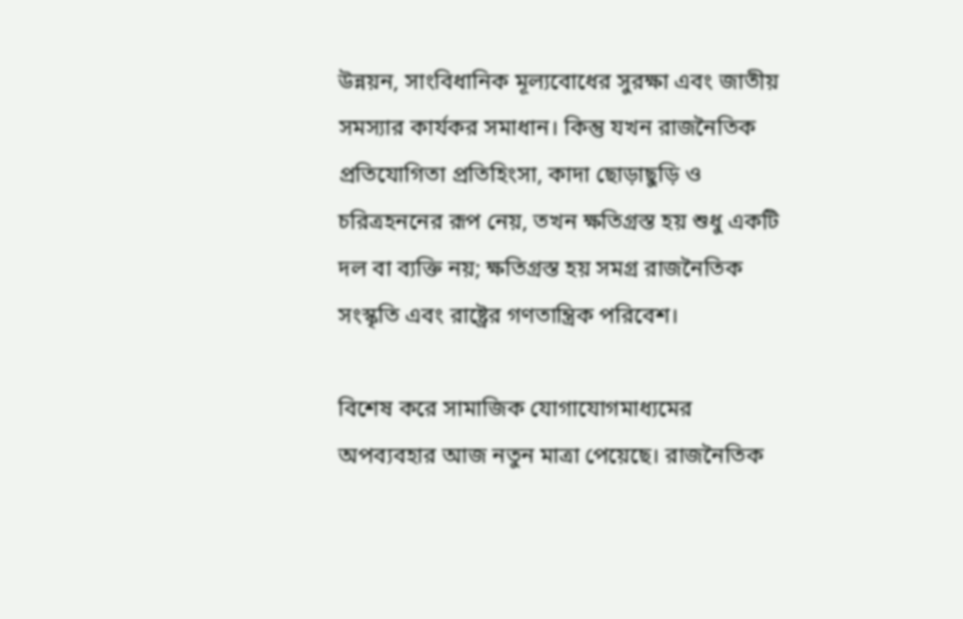উন্নয়ন, সাংবিধানিক মূল্যবোধের সুরক্ষা এবং জাতীয় সমস্যার কার্যকর সমাধান। কিন্তু যখন রাজনৈতিক প্রতিযোগিতা প্রতিহিংসা, কাদা ছোড়াছুড়ি ও চরিত্রহননের রূপ নেয়, তখন ক্ষতিগ্রস্ত হয় শুধু একটি দল বা ব্যক্তি নয়; ক্ষতিগ্রস্ত হয় সমগ্র রাজনৈতিক সংস্কৃতি এবং রাষ্ট্রের গণতান্ত্রিক পরিবেশ।

বিশেষ করে সামাজিক যোগাযোগমাধ্যমের অপব্যবহার আজ নতুন মাত্রা পেয়েছে। রাজনৈতিক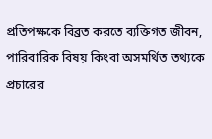প্রতিপক্ষকে বিব্রত করতে ব্যক্তিগত জীবন, পারিবারিক বিষয় কিংবা অসমর্থিত তথ্যকে প্রচারের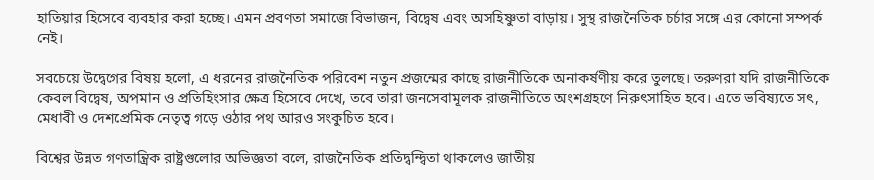হাতিয়ার হিসেবে ব্যবহার করা হচ্ছে। এমন প্রবণতা সমাজে বিভাজন, বিদ্বেষ এবং অসহিষ্ণুতা বাড়ায়। সুস্থ রাজনৈতিক চর্চার সঙ্গে এর কোনো সম্পর্ক নেই।

সবচেয়ে উদ্বেগের বিষয় হলো, এ ধরনের রাজনৈতিক পরিবেশ নতুন প্রজন্মের কাছে রাজনীতিকে অনাকর্ষণীয় করে তুলছে। তরুণরা যদি রাজনীতিকে কেবল বিদ্বেষ, অপমান ও প্রতিহিংসার ক্ষেত্র হিসেবে দেখে, তবে তারা জনসেবামূলক রাজনীতিতে অংশগ্রহণে নিরুৎসাহিত হবে। এতে ভবিষ্যতে সৎ, মেধাবী ও দেশপ্রেমিক নেতৃত্ব গড়ে ওঠার পথ আরও সংকুচিত হবে।

বিশ্বের উন্নত গণতান্ত্রিক রাষ্ট্রগুলোর অভিজ্ঞতা বলে, রাজনৈতিক প্রতিদ্বন্দ্বিতা থাকলেও জাতীয়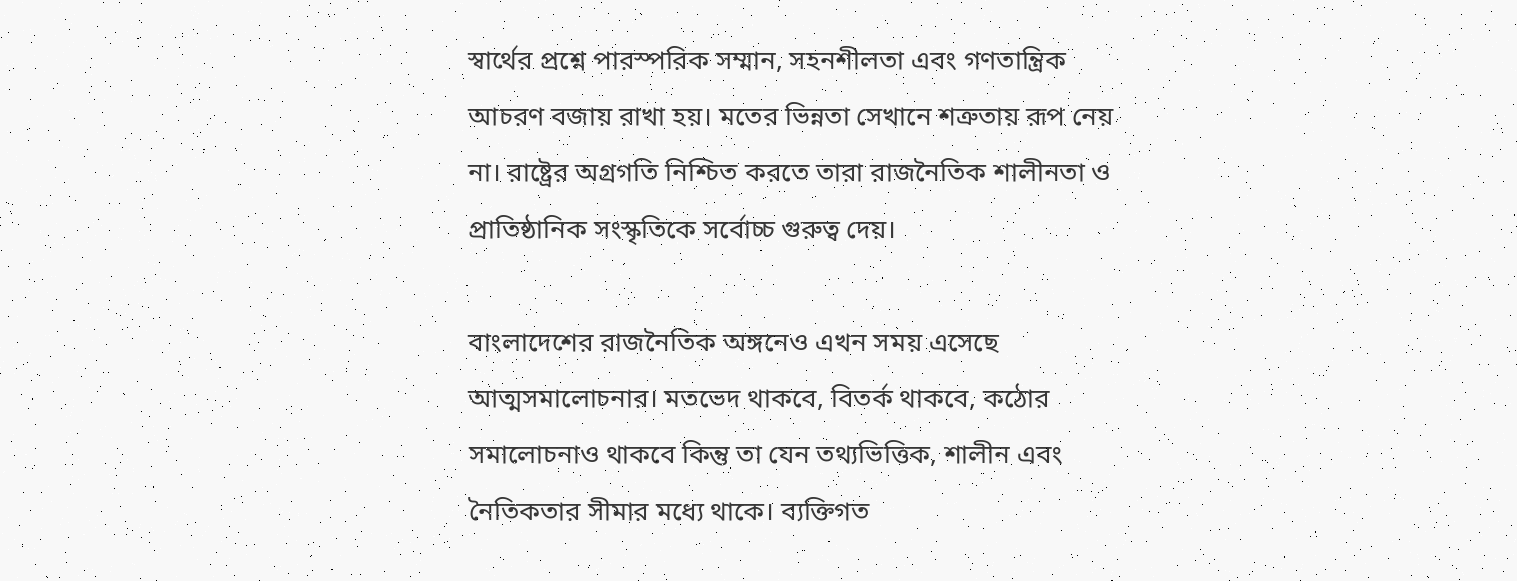স্বার্থের প্রশ্নে পারস্পরিক সম্মান, সহনশীলতা এবং গণতান্ত্রিক আচরণ বজায় রাখা হয়। মতের ভিন্নতা সেখানে শত্রুতায় রূপ নেয় না। রাষ্ট্রের অগ্রগতি নিশ্চিত করতে তারা রাজনৈতিক শালীনতা ও প্রাতিষ্ঠানিক সংস্কৃতিকে সর্বোচ্চ গুরুত্ব দেয়।

বাংলাদেশের রাজনৈতিক অঙ্গনেও এখন সময় এসেছে আত্মসমালোচনার। মতভেদ থাকবে, বিতর্ক থাকবে, কঠোর সমালোচনাও থাকবে কিন্তু তা যেন তথ্যভিত্তিক, শালীন এবং নৈতিকতার সীমার মধ্যে থাকে। ব্যক্তিগত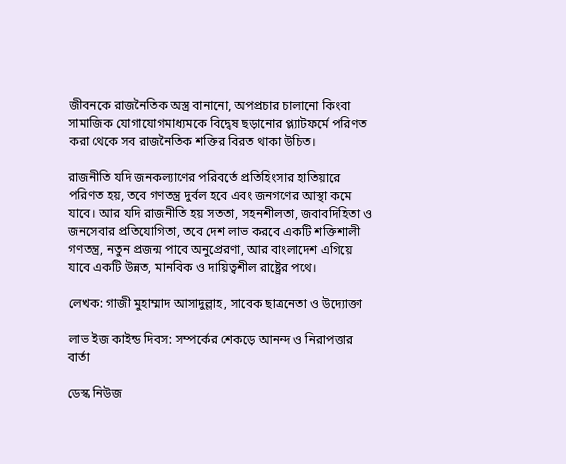জীবনকে রাজনৈতিক অস্ত্র বানানো, অপপ্রচার চালানো কিংবা সামাজিক যোগাযোগমাধ্যমকে বিদ্বেষ ছড়ানোর প্ল্যাটফর্মে পরিণত করা থেকে সব রাজনৈতিক শক্তির বিরত থাকা উচিত।

রাজনীতি যদি জনকল্যাণের পরিবর্তে প্রতিহিংসার হাতিয়ারে পরিণত হয়, তবে গণতন্ত্র দুর্বল হবে এবং জনগণের আস্থা কমে যাবে। আর যদি রাজনীতি হয় সততা, সহনশীলতা, জবাবদিহিতা ও জনসেবার প্রতিযোগিতা, তবে দেশ লাভ করবে একটি শক্তিশালী গণতন্ত্র, নতুন প্রজন্ম পাবে অনুপ্রেরণা, আর বাংলাদেশ এগিয়ে যাবে একটি উন্নত, মানবিক ও দায়িত্বশীল রাষ্ট্রের পথে।

লেখক: গাজী মুহাম্মাদ আসাদুল্লাহ, সাবেক ছাত্রনেতা ও উদ্যোক্তা

লাভ ইজ কাইন্ড দিবস: সম্পর্কের শেকড়ে আনন্দ ও নিরাপত্তার বার্তা

ডেস্ক নিউজ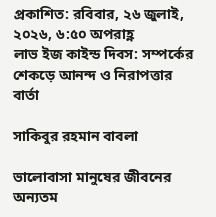প্রকাশিত: রবিবার, ২৬ জুলাই, ২০২৬, ৬:৫০ অপরাহ্ণ
লাভ ইজ কাইন্ড দিবস: সম্পর্কের শেকড়ে আনন্দ ও নিরাপত্তার বার্তা

সাকিবুর রহমান বাবলা

ভালোবাসা মানুষের জীবনের অন্যতম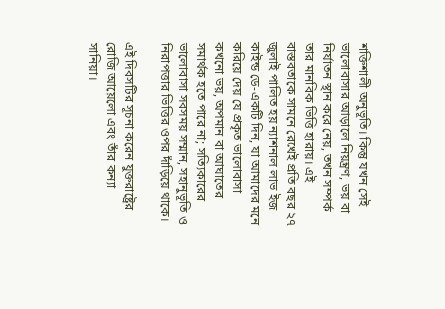শক্তিশালী অনুভূতি। কিন্তু যখন সেই ভালোবাসার আড়ালে নিয়ন্ত্রণ, ভয় বা নির্যাতন স্থান করে নেয়, তখন সম্পর্ক তার মানবিক ভিত্তি হারায়। এই বাস্তবতাকে সামনে রেখেই প্রতি বছর ২৭ জুলাই পালিত হয় ন্যাশনাল লাভ ইজ কাইন্ড ডে-একটি দিন, যা আমাদের মনে করিয়ে দেয় যে প্রকৃত ভালোবাসা কখনো ভয়, অপমান বা আঘাতের সমার্থক হতে পারে না; সত্যিকারের ভালোবাসা সবসময় সম্মান, সহানুভূতি ও নিরাপত্তার ভিত্তির ওপর দাঁড়িয়ে থাকে।

এই দিবসটির সূচনা করেন যুক্তরাষ্ট্রের রোজি আয়েলো এবং তাঁর কন্যা সানিয়া।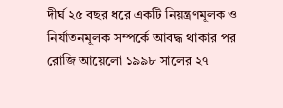দীর্ঘ ২৫ বছর ধরে একটি নিয়ন্ত্রণমূলক ও নির্যাতনমূলক সম্পর্কে আবদ্ধ থাকার পর রোজি আয়েলো ১৯৯৮ সালের ২৭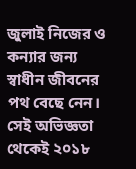জুলাই নিজের ও কন্যার জন্য স্বাধীন জীবনের পথ বেছে নেন। সেই অভিজ্ঞতা থেকেই ২০১৮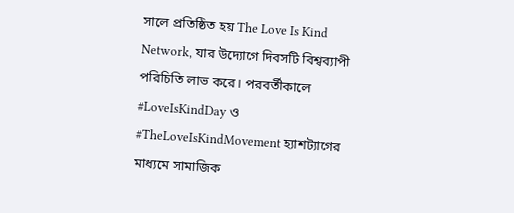সালে প্রতিষ্ঠিত হয় The Love Is Kind Network, যার উদ্যোগে দিবসটি বিশ্বব্যাপী পরিচিতি লাভ করে। পরবর্তীকালে #LoveIsKindDay ও #TheLoveIsKindMovement হ্যাশট্যাগের মাধ্যমে সামাজিক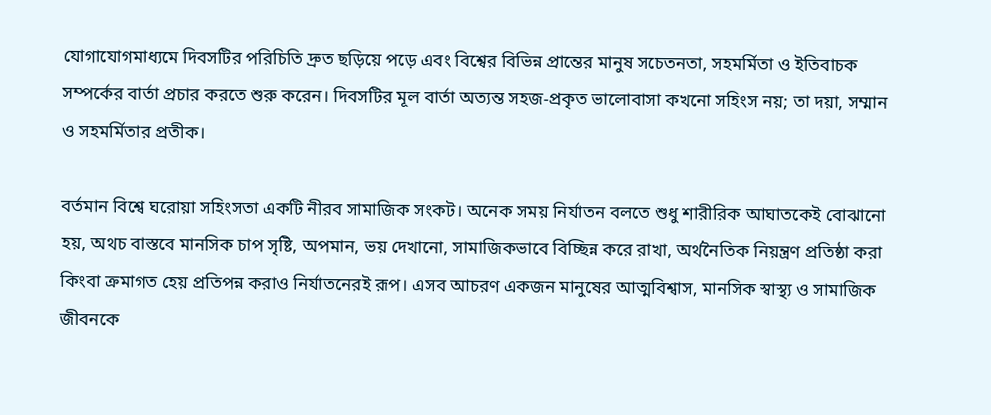যোগাযোগমাধ্যমে দিবসটির পরিচিতি দ্রুত ছড়িয়ে পড়ে এবং বিশ্বের বিভিন্ন প্রান্তের মানুষ সচেতনতা, সহমর্মিতা ও ইতিবাচক সম্পর্কের বার্তা প্রচার করতে শুরু করেন। দিবসটির মূল বার্তা অত্যন্ত সহজ-প্রকৃত ভালোবাসা কখনো সহিংস নয়; তা দয়া, সম্মান ও সহমর্মিতার প্রতীক।

বর্তমান বিশ্বে ঘরোয়া সহিংসতা একটি নীরব সামাজিক সংকট। অনেক সময় নির্যাতন বলতে শুধু শারীরিক আঘাতকেই বোঝানো হয়, অথচ বাস্তবে মানসিক চাপ সৃষ্টি, অপমান, ভয় দেখানো, সামাজিকভাবে বিচ্ছিন্ন করে রাখা, অর্থনৈতিক নিয়ন্ত্রণ প্রতিষ্ঠা করা কিংবা ক্রমাগত হেয় প্রতিপন্ন করাও নির্যাতনেরই রূপ। এসব আচরণ একজন মানুষের আত্মবিশ্বাস, মানসিক স্বাস্থ্য ও সামাজিক জীবনকে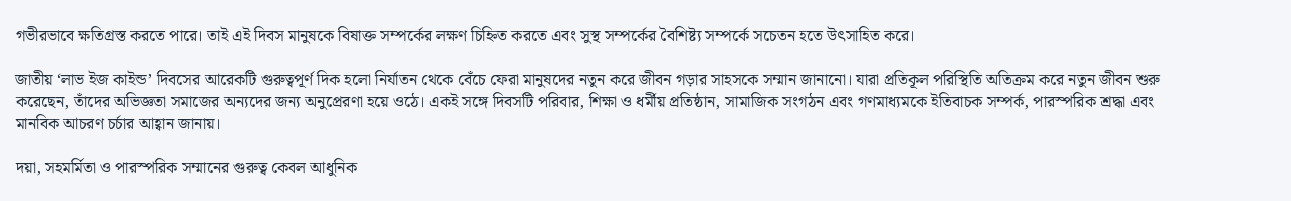গভীরভাবে ক্ষতিগ্রস্ত করতে পারে। তাই এই দিবস মানুষকে বিষাক্ত সম্পর্কের লক্ষণ চিহ্নিত করতে এবং সুস্থ সম্পর্কের বৈশিষ্ট্য সম্পর্কে সচেতন হতে উৎসাহিত করে।

জাতীয় ‘লাভ ইজ কাইন্ড’ দিবসের আরেকটি গুরুত্বপূর্ণ দিক হলো নির্যাতন থেকে বেঁচে ফেরা মানুষদের নতুন করে জীবন গড়ার সাহসকে সম্মান জানানো। যারা প্রতিকূল পরিস্থিতি অতিক্রম করে নতুন জীবন শুরু করেছেন, তাঁদের অভিজ্ঞতা সমাজের অন্যদের জন্য অনুপ্রেরণা হয়ে ওঠে। একই সঙ্গে দিবসটি পরিবার, শিক্ষা ও ধর্মীয় প্রতিষ্ঠান, সামাজিক সংগঠন এবং গণমাধ্যমকে ইতিবাচক সম্পর্ক, পারস্পরিক শ্রদ্ধা এবং মানবিক আচরণ চর্চার আহ্বান জানায়।

দয়া, সহমর্মিতা ও পারস্পরিক সম্মানের গুরুত্ব কেবল আধুনিক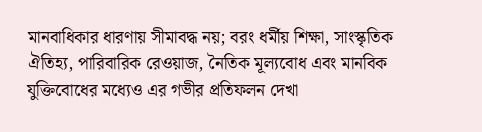মানবাধিকার ধারণায় সীমাবদ্ধ নয়; বরং ধর্মীয় শিক্ষা, সাংস্কৃতিক ঐতিহ্য, পারিবারিক রেওয়াজ, নৈতিক মূল্যবোধ এবং মানবিক যুক্তিবোধের মধ্যেও এর গভীর প্রতিফলন দেখা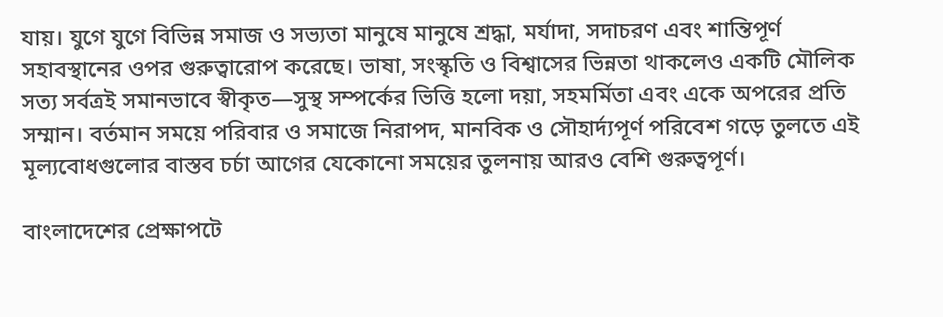যায়। যুগে যুগে বিভিন্ন সমাজ ও সভ্যতা মানুষে মানুষে শ্রদ্ধা, মর্যাদা, সদাচরণ এবং শান্তিপূর্ণ সহাবস্থানের ওপর গুরুত্বারোপ করেছে। ভাষা, সংস্কৃতি ও বিশ্বাসের ভিন্নতা থাকলেও একটি মৌলিক সত্য সর্বত্রই সমানভাবে স্বীকৃত—সুস্থ সম্পর্কের ভিত্তি হলো দয়া, সহমর্মিতা এবং একে অপরের প্রতি সম্মান। বর্তমান সময়ে পরিবার ও সমাজে নিরাপদ, মানবিক ও সৌহার্দ্যপূর্ণ পরিবেশ গড়ে তুলতে এই মূল্যবোধগুলোর বাস্তব চর্চা আগের যেকোনো সময়ের তুলনায় আরও বেশি গুরুত্বপূর্ণ।

বাংলাদেশের প্রেক্ষাপটে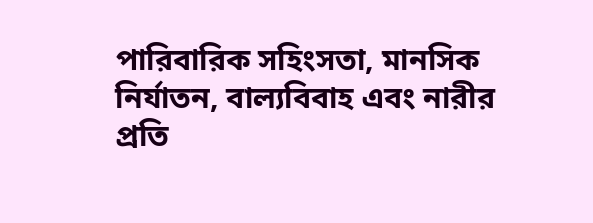পারিবারিক সহিংসতা, মানসিক নির্যাতন, বাল্যবিবাহ এবং নারীর প্রতি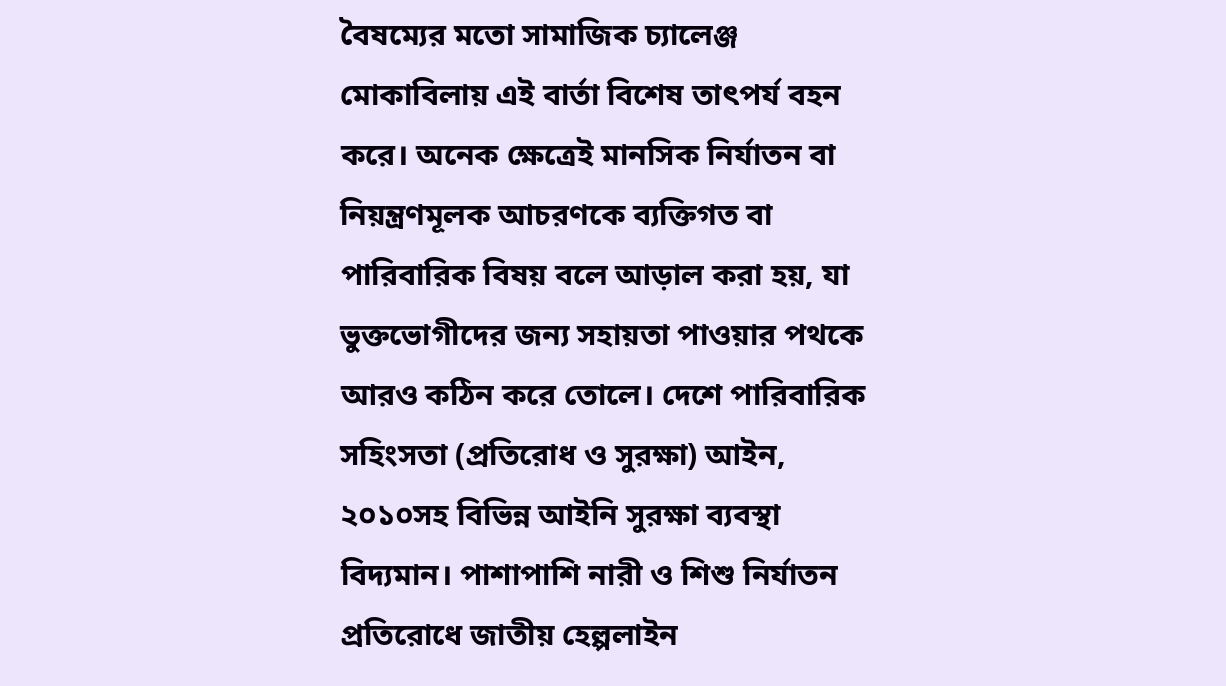বৈষম্যের মতো সামাজিক চ্যালেঞ্জ মোকাবিলায় এই বার্তা বিশেষ তাৎপর্য বহন করে। অনেক ক্ষেত্রেই মানসিক নির্যাতন বা নিয়ন্ত্রণমূলক আচরণকে ব্যক্তিগত বা পারিবারিক বিষয় বলে আড়াল করা হয়, যা ভুক্তভোগীদের জন্য সহায়তা পাওয়ার পথকে আরও কঠিন করে তোলে। দেশে পারিবারিক সহিংসতা (প্রতিরোধ ও সুরক্ষা) আইন, ২০১০সহ বিভিন্ন আইনি সুরক্ষা ব্যবস্থা বিদ্যমান। পাশাপাশি নারী ও শিশু নির্যাতন প্রতিরোধে জাতীয় হেল্পলাইন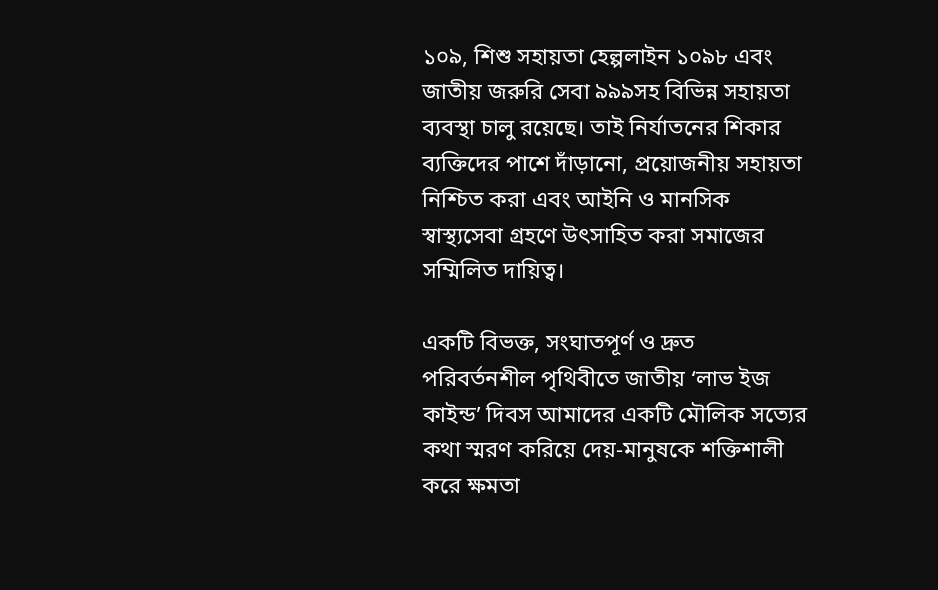১০৯, শিশু সহায়তা হেল্পলাইন ১০৯৮ এবং জাতীয় জরুরি সেবা ৯৯৯সহ বিভিন্ন সহায়তা ব্যবস্থা চালু রয়েছে। তাই নির্যাতনের শিকার ব্যক্তিদের পাশে দাঁড়ানো, প্রয়োজনীয় সহায়তা নিশ্চিত করা এবং আইনি ও মানসিক স্বাস্থ্যসেবা গ্রহণে উৎসাহিত করা সমাজের সম্মিলিত দায়িত্ব।

একটি বিভক্ত, সংঘাতপূর্ণ ও দ্রুত পরিবর্তনশীল পৃথিবীতে জাতীয় ‘লাভ ইজ কাইন্ড’ দিবস আমাদের একটি মৌলিক সত্যের কথা স্মরণ করিয়ে দেয়-মানুষকে শক্তিশালী করে ক্ষমতা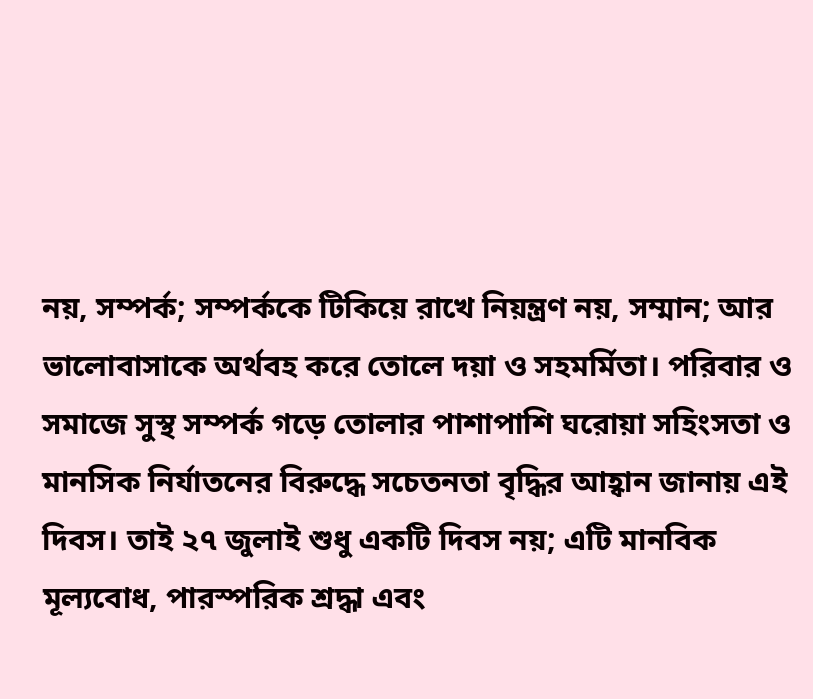নয়, সম্পর্ক; সম্পর্ককে টিকিয়ে রাখে নিয়ন্ত্রণ নয়, সম্মান; আর ভালোবাসাকে অর্থবহ করে তোলে দয়া ও সহমর্মিতা। পরিবার ও সমাজে সুস্থ সম্পর্ক গড়ে তোলার পাশাপাশি ঘরোয়া সহিংসতা ও মানসিক নির্যাতনের বিরুদ্ধে সচেতনতা বৃদ্ধির আহ্বান জানায় এই দিবস। তাই ২৭ জুলাই শুধু একটি দিবস নয়; এটি মানবিক মূল্যবোধ, পারস্পরিক শ্রদ্ধা এবং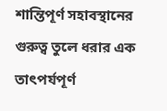শান্তিপূর্ণ সহাবস্থানের গুরুত্ব তুলে ধরার এক তাৎপর্যপূর্ণ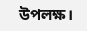উপলক্ষ।